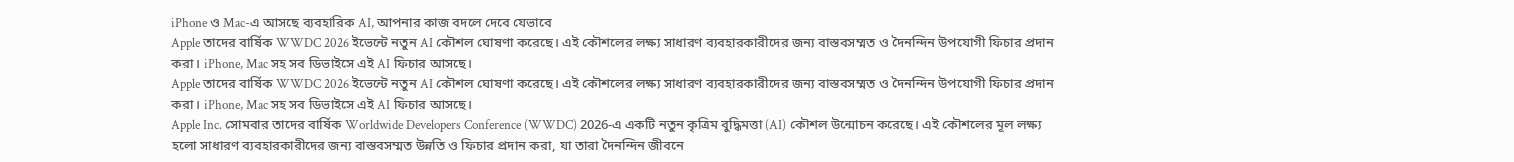iPhone ও Mac-এ আসছে ব্যবহারিক AI, আপনার কাজ বদলে দেবে যেভাবে
Apple তাদের বার্ষিক WWDC 2026 ইভেন্টে নতুন AI কৌশল ঘোষণা করেছে। এই কৌশলের লক্ষ্য সাধারণ ব্যবহারকারীদের জন্য বাস্তবসম্মত ও দৈনন্দিন উপযোগী ফিচার প্রদান করা। iPhone, Mac সহ সব ডিভাইসে এই AI ফিচার আসছে।
Apple তাদের বার্ষিক WWDC 2026 ইভেন্টে নতুন AI কৌশল ঘোষণা করেছে। এই কৌশলের লক্ষ্য সাধারণ ব্যবহারকারীদের জন্য বাস্তবসম্মত ও দৈনন্দিন উপযোগী ফিচার প্রদান করা। iPhone, Mac সহ সব ডিভাইসে এই AI ফিচার আসছে।
Apple Inc. সোমবার তাদের বার্ষিক Worldwide Developers Conference (WWDC) 2026-এ একটি নতুন কৃত্রিম বুদ্ধিমত্তা (AI) কৌশল উন্মোচন করেছে। এই কৌশলের মূল লক্ষ্য হলো সাধারণ ব্যবহারকারীদের জন্য বাস্তবসম্মত উন্নতি ও ফিচার প্রদান করা, যা তারা দৈনন্দিন জীবনে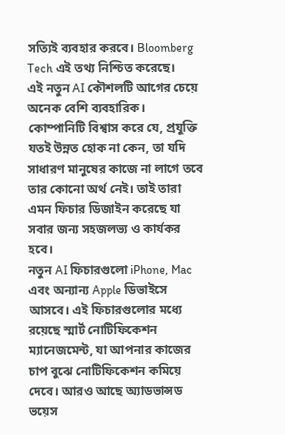সত্যিই ব্যবহার করবে। Bloomberg Tech এই তথ্য নিশ্চিত করেছে।
এই নতুন AI কৌশলটি আগের চেয়ে অনেক বেশি ব্যবহারিক। কোম্পানিটি বিশ্বাস করে যে, প্রযুক্তি যতই উন্নত হোক না কেন, তা যদি সাধারণ মানুষের কাজে না লাগে তবে তার কোনো অর্থ নেই। তাই তারা এমন ফিচার ডিজাইন করেছে যা সবার জন্য সহজলভ্য ও কার্যকর হবে।
নতুন AI ফিচারগুলো iPhone, Mac এবং অন্যান্য Apple ডিভাইসে আসবে। এই ফিচারগুলোর মধ্যে রয়েছে স্মার্ট নোটিফিকেশন ম্যানেজমেন্ট, যা আপনার কাজের চাপ বুঝে নোটিফিকেশন কমিয়ে দেবে। আরও আছে অ্যাডভান্সড ভয়েস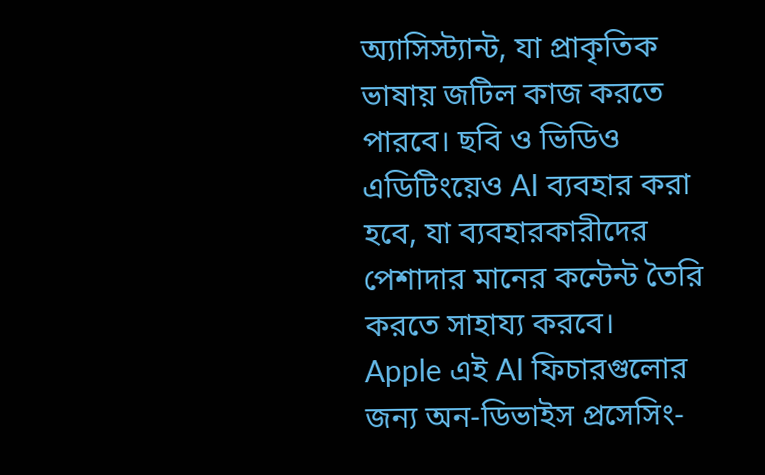অ্যাসিস্ট্যান্ট, যা প্রাকৃতিক ভাষায় জটিল কাজ করতে পারবে। ছবি ও ভিডিও এডিটিংয়েও AI ব্যবহার করা হবে, যা ব্যবহারকারীদের পেশাদার মানের কন্টেন্ট তৈরি করতে সাহায্য করবে।
Apple এই AI ফিচারগুলোর জন্য অন-ডিভাইস প্রসেসিং-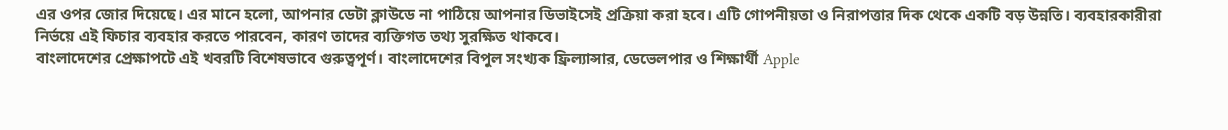এর ওপর জোর দিয়েছে। এর মানে হলো, আপনার ডেটা ক্লাউডে না পাঠিয়ে আপনার ডিভাইসেই প্রক্রিয়া করা হবে। এটি গোপনীয়তা ও নিরাপত্তার দিক থেকে একটি বড় উন্নতি। ব্যবহারকারীরা নির্ভয়ে এই ফিচার ব্যবহার করতে পারবেন, কারণ তাদের ব্যক্তিগত তথ্য সুরক্ষিত থাকবে।
বাংলাদেশের প্রেক্ষাপটে এই খবরটি বিশেষভাবে গুরুত্বপূর্ণ। বাংলাদেশের বিপুল সংখ্যক ফ্রিল্যান্সার, ডেভেলপার ও শিক্ষার্থী Apple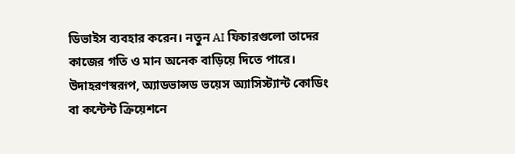ডিভাইস ব্যবহার করেন। নতুন AI ফিচারগুলো তাদের কাজের গতি ও মান অনেক বাড়িয়ে দিতে পারে। উদাহরণস্বরূপ, অ্যাডভান্সড ভয়েস অ্যাসিস্ট্যান্ট কোডিং বা কন্টেন্ট ক্রিয়েশনে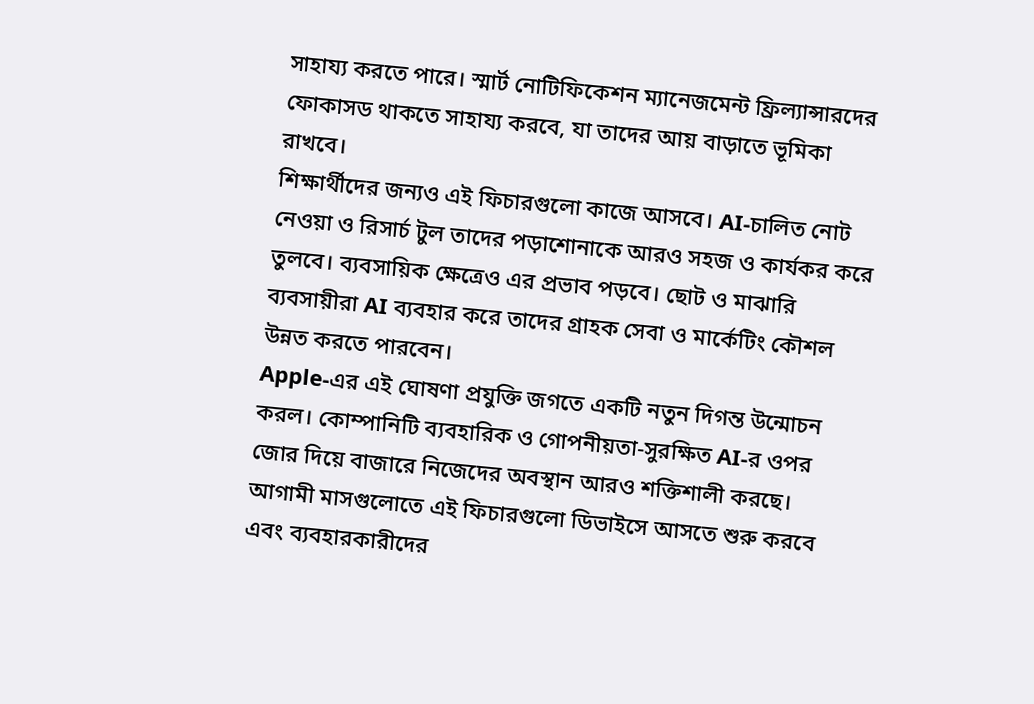সাহায্য করতে পারে। স্মার্ট নোটিফিকেশন ম্যানেজমেন্ট ফ্রিল্যান্সারদের ফোকাসড থাকতে সাহায্য করবে, যা তাদের আয় বাড়াতে ভূমিকা রাখবে।
শিক্ষার্থীদের জন্যও এই ফিচারগুলো কাজে আসবে। AI-চালিত নোট নেওয়া ও রিসার্চ টুল তাদের পড়াশোনাকে আরও সহজ ও কার্যকর করে তুলবে। ব্যবসায়িক ক্ষেত্রেও এর প্রভাব পড়বে। ছোট ও মাঝারি ব্যবসায়ীরা AI ব্যবহার করে তাদের গ্রাহক সেবা ও মার্কেটিং কৌশল উন্নত করতে পারবেন।
Apple-এর এই ঘোষণা প্রযুক্তি জগতে একটি নতুন দিগন্ত উন্মোচন করল। কোম্পানিটি ব্যবহারিক ও গোপনীয়তা-সুরক্ষিত AI-র ওপর জোর দিয়ে বাজারে নিজেদের অবস্থান আরও শক্তিশালী করছে। আগামী মাসগুলোতে এই ফিচারগুলো ডিভাইসে আসতে শুরু করবে এবং ব্যবহারকারীদের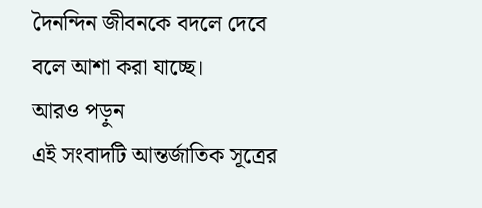দৈনন্দিন জীবনকে বদলে দেবে বলে আশা করা যাচ্ছে।
আরও পড়ুন
এই সংবাদটি আন্তর্জাতিক সূত্রের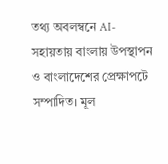তথ্য অবলম্বনে AI-সহায়তায় বাংলায় উপস্থাপন ও বাংলাদেশের প্রেক্ষাপটে সম্পাদিত। মূল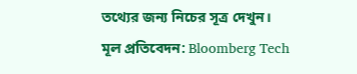তথ্যের জন্য নিচের সূত্র দেখুন।
মূল প্রতিবেদন: Bloomberg Tech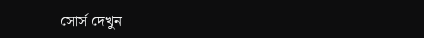সোর্স দেখুন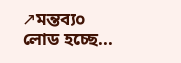↗মন্তব্য০
লোড হচ্ছে...